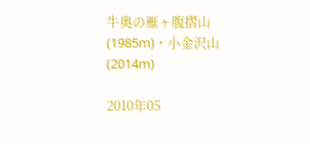牛奥の雁ヶ腹摺山(1985m)・小金沢山(2014m)

2010年05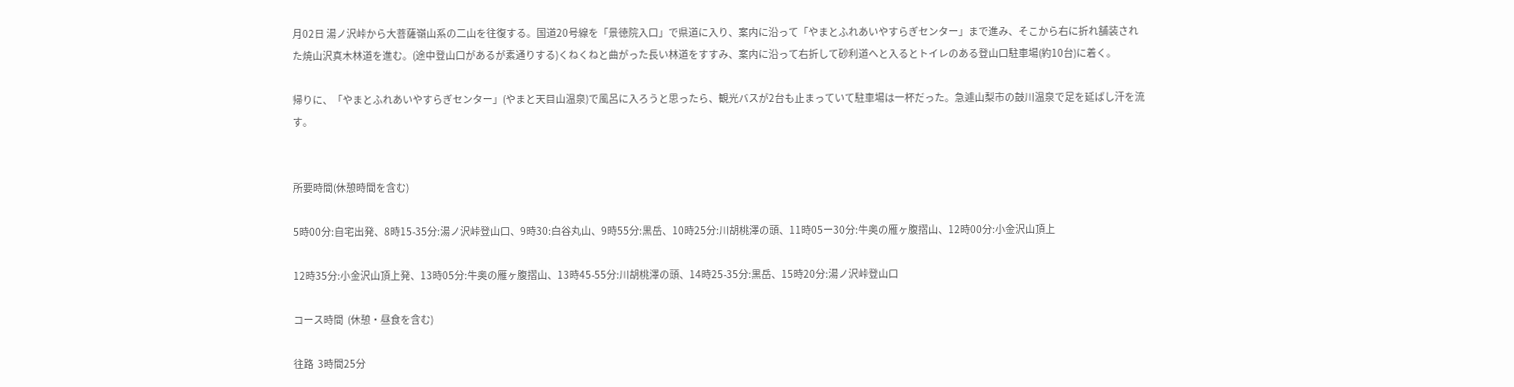月02日 湯ノ沢峠から大菩薩嶺山系の二山を往復する。国道20号線を「景徳院入口」で県道に入り、案内に沿って「やまとふれあいやすらぎセンター」まで進み、そこから右に折れ舗装された焼山沢真木林道を進む。(途中登山口があるが素通りする)くねくねと曲がった長い林道をすすみ、案内に沿って右折して砂利道へと入るとトイレのある登山口駐車場(約10台)に着く。

帰りに、「やまとふれあいやすらぎセンター」(やまと天目山温泉)で風呂に入ろうと思ったら、観光バスが2台も止まっていて駐車場は一杯だった。急遽山梨市の鼓川温泉で足を延ばし汗を流す。


所要時間(休憩時間を含む)

5時00分:自宅出発、8時15-35分:湯ノ沢峠登山口、9時30:白谷丸山、9時55分:黒岳、10時25分:川胡桃澤の頭、11時05ー30分:牛奥の雁ヶ腹摺山、12時00分:小金沢山頂上

12時35分:小金沢山頂上発、13時05分:牛奥の雁ヶ腹摺山、13時45-55分:川胡桃澤の頭、14時25-35分:黒岳、15時20分:湯ノ沢峠登山口

コース時間  (休憩・昼食を含む)

往路  3時間25分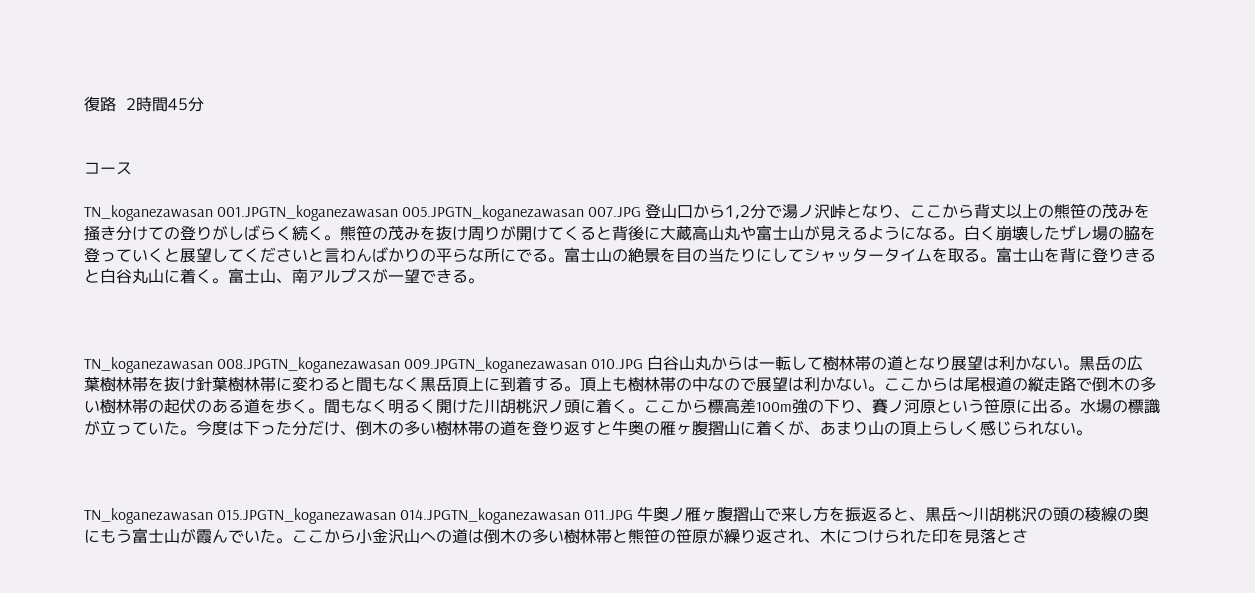復路  2時間45分


コース

TN_koganezawasan 001.JPGTN_koganezawasan 005.JPGTN_koganezawasan 007.JPG 登山口から1,2分で湯ノ沢峠となり、ここから背丈以上の熊笹の茂みを掻き分けての登りがしばらく続く。熊笹の茂みを抜け周りが開けてくると背後に大蔵高山丸や富士山が見えるようになる。白く崩壊したザレ場の脇を登っていくと展望してくださいと言わんばかりの平らな所にでる。富士山の絶景を目の当たりにしてシャッタータイムを取る。富士山を背に登りきると白谷丸山に着く。富士山、南アルプスが一望できる。



TN_koganezawasan 008.JPGTN_koganezawasan 009.JPGTN_koganezawasan 010.JPG 白谷山丸からは一転して樹林帯の道となり展望は利かない。黒岳の広葉樹林帯を抜け針葉樹林帯に変わると間もなく黒岳頂上に到着する。頂上も樹林帯の中なので展望は利かない。ここからは尾根道の縦走路で倒木の多い樹林帯の起伏のある道を歩く。間もなく明るく開けた川胡桃沢ノ頭に着く。ここから標高差100m強の下り、賽ノ河原という笹原に出る。水場の標識が立っていた。今度は下った分だけ、倒木の多い樹林帯の道を登り返すと牛奥の雁ヶ腹摺山に着くが、あまり山の頂上らしく感じられない。



TN_koganezawasan 015.JPGTN_koganezawasan 014.JPGTN_koganezawasan 011.JPG 牛奥ノ雁ヶ腹摺山で来し方を振返ると、黒岳〜川胡桃沢の頭の稜線の奥にもう富士山が霞んでいた。ここから小金沢山への道は倒木の多い樹林帯と熊笹の笹原が繰り返され、木につけられた印を見落とさ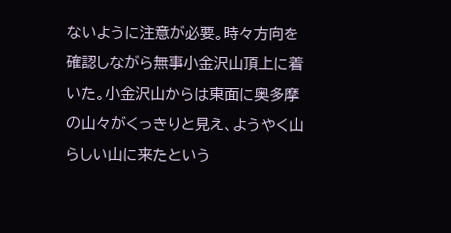ないように注意が必要。時々方向を確認しながら無事小金沢山頂上に着いた。小金沢山からは東面に奥多摩の山々がくっきりと見え、ようやく山らしい山に来たという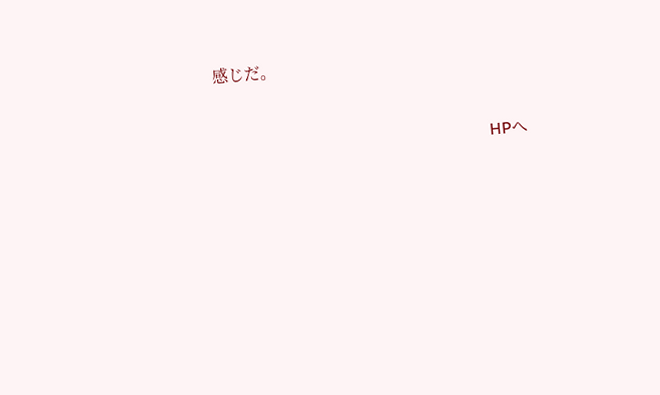感じだ。



                                                                    HPへ